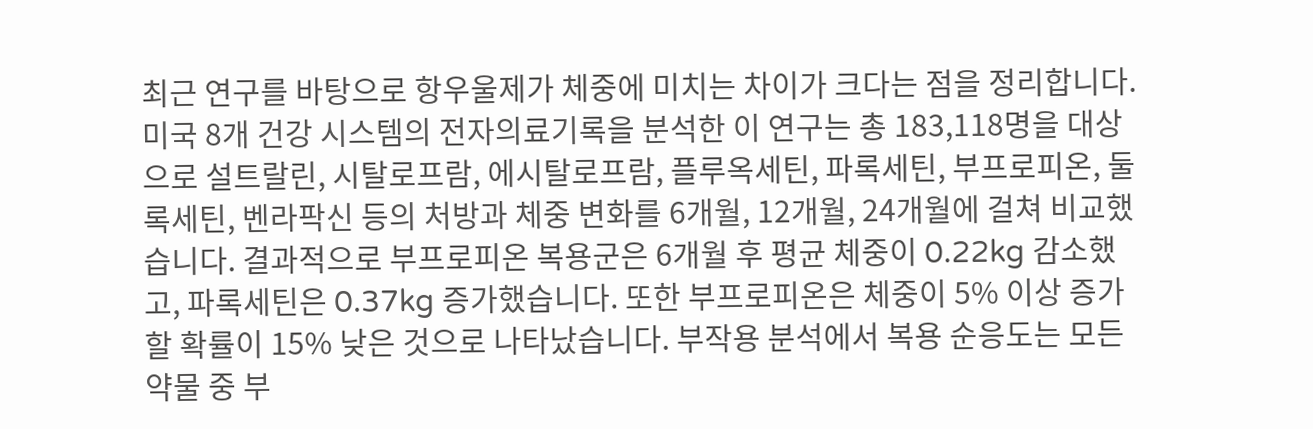최근 연구를 바탕으로 항우울제가 체중에 미치는 차이가 크다는 점을 정리합니다. 미국 8개 건강 시스템의 전자의료기록을 분석한 이 연구는 총 183,118명을 대상으로 설트랄린, 시탈로프람, 에시탈로프람, 플루옥세틴, 파록세틴, 부프로피온, 둘록세틴, 벤라팍신 등의 처방과 체중 변화를 6개월, 12개월, 24개월에 걸쳐 비교했습니다. 결과적으로 부프로피온 복용군은 6개월 후 평균 체중이 0.22kg 감소했고, 파록세틴은 0.37kg 증가했습니다. 또한 부프로피온은 체중이 5% 이상 증가할 확률이 15% 낮은 것으로 나타났습니다. 부작용 분석에서 복용 순응도는 모든 약물 중 부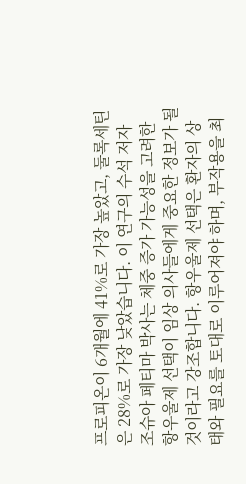프로피온이 6개월에 41%로 가장 높았고, 둘록세틴은 28%로 가장 낮았습니다. 이 연구의 수석 저자 조슈아 페티마 박사는 체중 증가 가능성을 고려한 항우울제 선택이 임상 의사들에게 중요한 정보가 될 것이라고 강조합니다. 항우울제 선택은 환자의 상태와 필요를 토대로 이루어져야 하며, 부작용을 최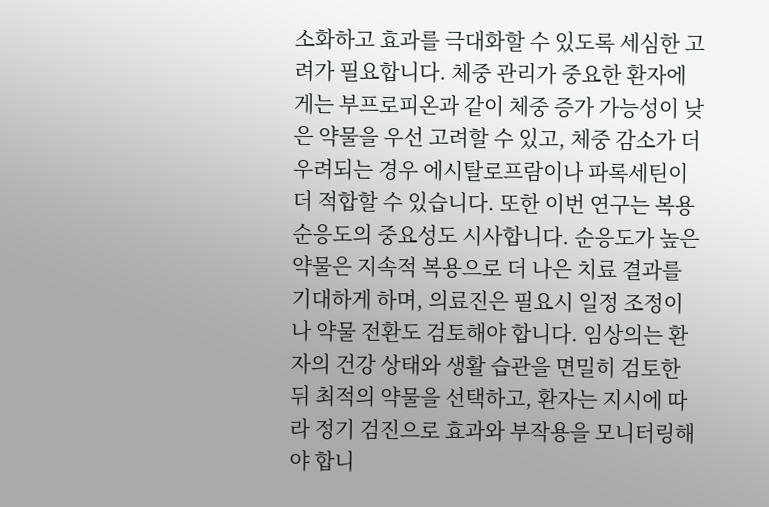소화하고 효과를 극대화할 수 있도록 세심한 고려가 필요합니다. 체중 관리가 중요한 환자에게는 부프로피온과 같이 체중 증가 가능성이 낮은 약물을 우선 고려할 수 있고, 체중 감소가 더 우려되는 경우 에시탈로프람이나 파록세틴이 더 적합할 수 있습니다. 또한 이번 연구는 복용 순응도의 중요성도 시사합니다. 순응도가 높은 약물은 지속적 복용으로 더 나은 치료 결과를 기대하게 하며, 의료진은 필요시 일정 조정이나 약물 전환도 검토해야 합니다. 임상의는 환자의 건강 상태와 생활 습관을 면밀히 검토한 뒤 최적의 약물을 선택하고, 환자는 지시에 따라 정기 검진으로 효과와 부작용을 모니터링해야 합니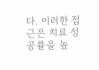다. 이러한 접근은 치료 성공률을 높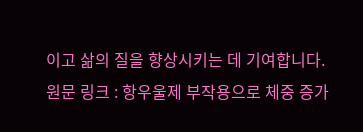이고 삶의 질을 향상시키는 데 기여합니다.
원문 링크 : 항우울제 부작용으로 체중 증가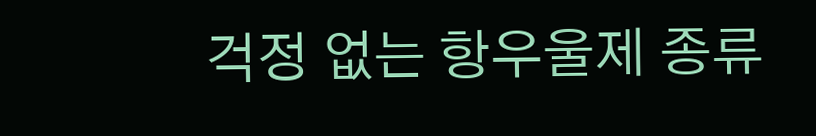걱정 없는 항우울제 종류